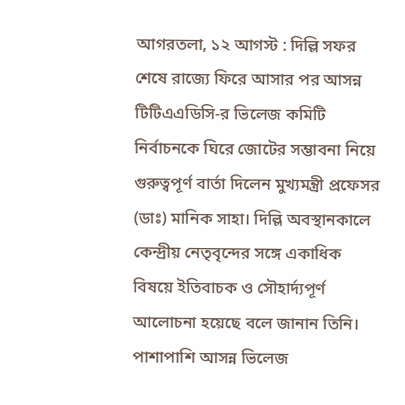আগরতলা, ১২ আগস্ট : দিল্লি সফর শেষে রাজ্যে ফিরে আসার পর আসন্ন টিটিএএডিসি-র ভিলেজ কমিটি নির্বাচনকে ঘিরে জোটের সম্ভাবনা নিয়ে গুরুত্বপূর্ণ বার্তা দিলেন মুখ্যমন্ত্রী প্রফেসর (ডাঃ) মানিক সাহা। দিল্লি অবস্থানকালে কেন্দ্রীয় নেতৃবৃন্দের সঙ্গে একাধিক বিষয়ে ইতিবাচক ও সৌহার্দ্যপূর্ণ আলোচনা হয়েছে বলে জানান তিনি। পাশাপাশি আসন্ন ভিলেজ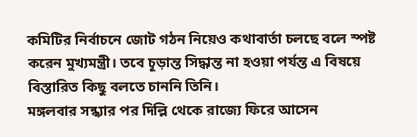কমিটির নির্বাচনে জোট গঠন নিয়েও কথাবার্তা চলছে বলে স্পষ্ট করেন মুখ্যমন্ত্রী। তবে চূড়ান্ত সিদ্ধান্ত না হওয়া পর্যন্ত এ বিষয়ে বিস্তারিত কিছু বলতে চাননি তিনি।
মঙ্গলবার সন্ধ্যার পর দিল্লি থেকে রাজ্যে ফিরে আসেন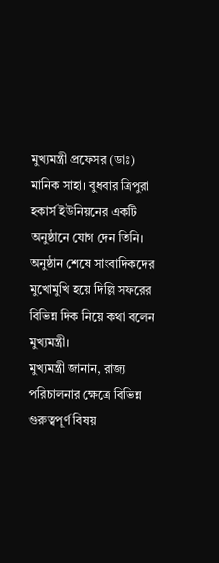মুখ্যমন্ত্রী প্রফেসর (ডাঃ) মানিক সাহা। বুধবার ত্রিপুরা হকার্স ইউনিয়নের একটি অনুষ্ঠানে যোগ দেন তিনি। অনুষ্ঠান শেষে সাংবাদিকদের মুখোমুখি হয়ে দিল্লি সফরের বিভিন্ন দিক নিয়ে কথা বলেন মুখ্যমন্ত্রী।
মুখ্যমন্ত্রী জানান, রাজ্য পরিচালনার ক্ষেত্রে বিভিন্ন গুরুত্বপূর্ণ বিষয়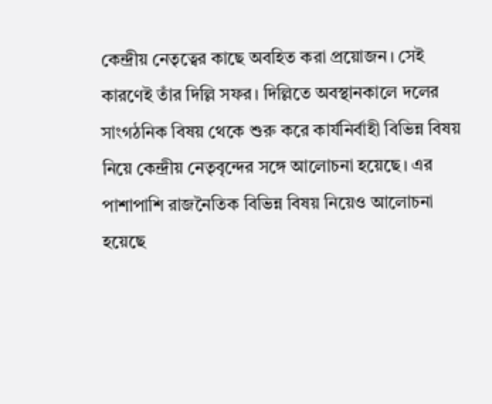কেন্দ্রীয় নেতৃত্বের কাছে অবহিত করা প্রয়োজন। সেই কারণেই তাঁর দিল্লি সফর। দিল্লিতে অবস্থানকালে দলের সাংগঠনিক বিষয় থেকে শুরু করে কার্যনির্বাহী বিভিন্ন বিষয় নিয়ে কেন্দ্রীয় নেতৃবৃন্দের সঙ্গে আলোচনা হয়েছে। এর পাশাপাশি রাজনৈতিক বিভিন্ন বিষয় নিয়েও আলোচনা হয়েছে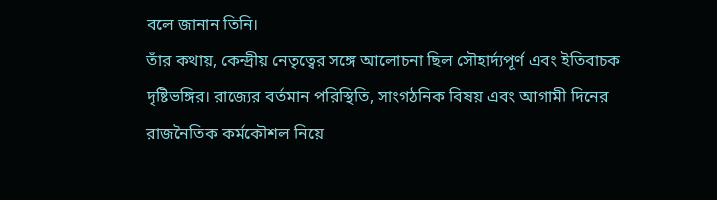বলে জানান তিনি।
তাঁর কথায়, কেন্দ্রীয় নেতৃত্বের সঙ্গে আলোচনা ছিল সৌহার্দ্যপূর্ণ এবং ইতিবাচক দৃষ্টিভঙ্গির। রাজ্যের বর্তমান পরিস্থিতি, সাংগঠনিক বিষয় এবং আগামী দিনের রাজনৈতিক কর্মকৌশল নিয়ে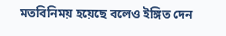মতবিনিময় হয়েছে বলেও ইঙ্গিত দেন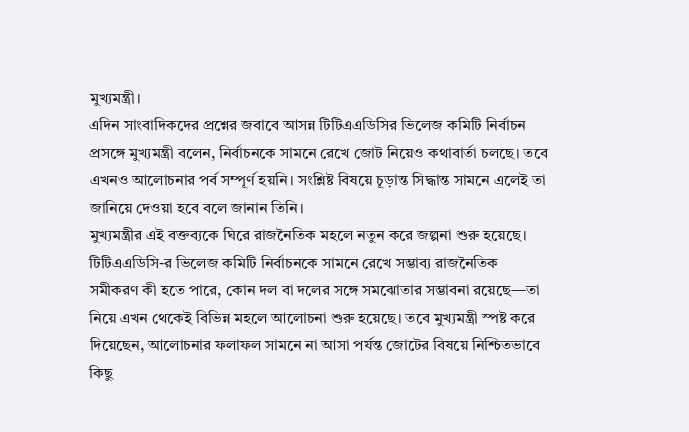মুখ্যমন্ত্রী।
এদিন সাংবাদিকদের প্রশ্নের জবাবে আসন্ন টিটিএএডিসির ভিলেজ কমিটি নির্বাচন প্রসঙ্গে মুখ্যমন্ত্রী বলেন, নির্বাচনকে সামনে রেখে জোট নিয়েও কথাবার্তা চলছে। তবে এখনও আলোচনার পর্ব সম্পূর্ণ হয়নি। সংশ্লিষ্ট বিষয়ে চূড়ান্ত সিদ্ধান্ত সামনে এলেই তা জানিয়ে দেওয়া হবে বলে জানান তিনি।
মুখ্যমন্ত্রীর এই বক্তব্যকে ঘিরে রাজনৈতিক মহলে নতুন করে জল্পনা শুরু হয়েছে। টিটিএএডিসি-র ভিলেজ কমিটি নির্বাচনকে সামনে রেখে সম্ভাব্য রাজনৈতিক সমীকরণ কী হতে পারে, কোন দল বা দলের সঙ্গে সমঝোতার সম্ভাবনা রয়েছে—তা নিয়ে এখন থেকেই বিভিন্ন মহলে আলোচনা শুরু হয়েছে। তবে মুখ্যমন্ত্রী স্পষ্ট করে দিয়েছেন, আলোচনার ফলাফল সামনে না আসা পর্যন্ত জোটের বিষয়ে নিশ্চিতভাবে কিছু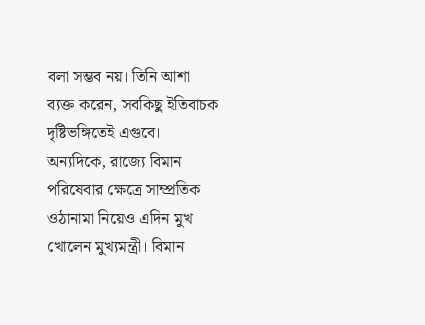বলা সম্ভব নয়। তিনি আশা ব্যক্ত করেন, সবকিছু ইতিবাচক দৃষ্টিভঙ্গিতেই এগুবে।
অন্যদিকে, রাজ্যে বিমান পরিষেবার ক্ষেত্রে সাম্প্রতিক ওঠানামা নিয়েও এদিন মুখ খোলেন মুখ্যমন্ত্রী। বিমান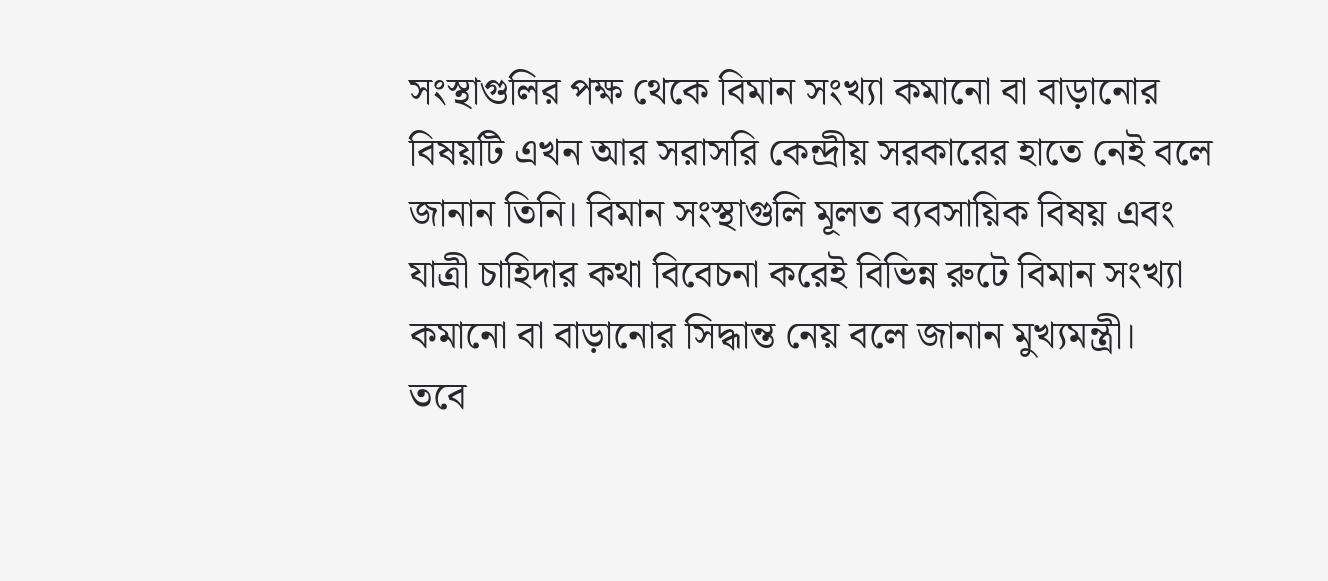সংস্থাগুলির পক্ষ থেকে বিমান সংখ্যা কমানো বা বাড়ানোর বিষয়টি এখন আর সরাসরি কেন্দ্রীয় সরকারের হাতে নেই বলে জানান তিনি। বিমান সংস্থাগুলি মূলত ব্যবসায়িক বিষয় এবং যাত্রী চাহিদার কথা বিবেচনা করেই বিভিন্ন রুটে বিমান সংখ্যা কমানো বা বাড়ানোর সিদ্ধান্ত নেয় বলে জানান মুখ্যমন্ত্রী।
তবে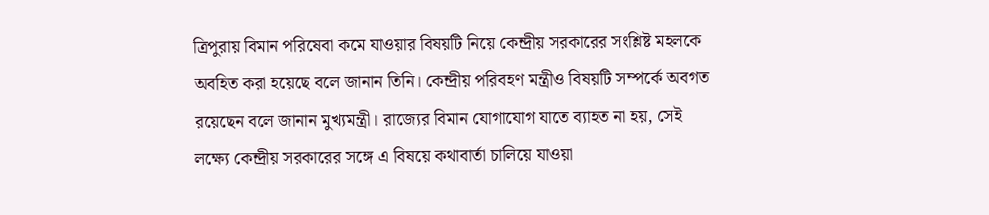ত্রিপুরায় বিমান পরিষেবা কমে যাওয়ার বিষয়টি নিয়ে কেন্দ্রীয় সরকারের সংশ্লিষ্ট মহলকে অবহিত করা হয়েছে বলে জানান তিনি। কেন্দ্রীয় পরিবহণ মন্ত্রীও বিষয়টি সম্পর্কে অবগত রয়েছেন বলে জানান মুখ্যমন্ত্রী। রাজ্যের বিমান যোগাযোগ যাতে ব্যাহত না হয়, সেই লক্ষ্যে কেন্দ্রীয় সরকারের সঙ্গে এ বিষয়ে কথাবার্তা চালিয়ে যাওয়া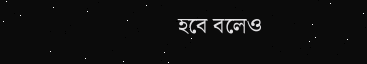হবে বলেও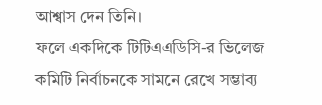আশ্বাস দেন তিনি।
ফলে একদিকে টিটিএএডিসি-র ভিলেজ কমিটি নির্বাচনকে সামনে রেখে সম্ভাব্য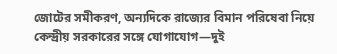জোটের সমীকরণ, অন্যদিকে রাজ্যের বিমান পরিষেবা নিয়ে কেন্দ্রীয় সরকারের সঙ্গে যোগাযোগ—দুই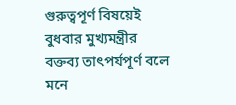গুরুত্বপূর্ণ বিষয়েই বুধবার মুখ্যমন্ত্রীর বক্তব্য তাৎপর্যপূর্ণ বলে মনে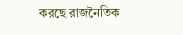করছে রাজনৈতিক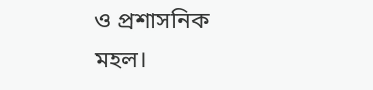ও প্রশাসনিক মহল।